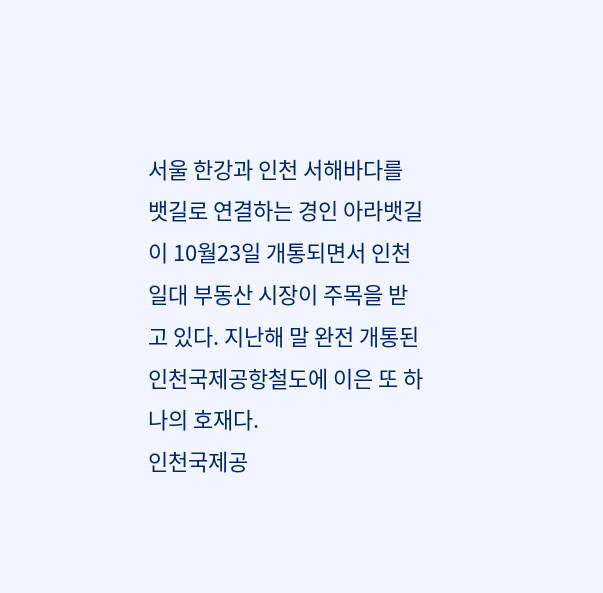서울 한강과 인천 서해바다를 뱃길로 연결하는 경인 아라뱃길이 10월23일 개통되면서 인천 일대 부동산 시장이 주목을 받고 있다. 지난해 말 완전 개통된 인천국제공항철도에 이은 또 하나의 호재다.
인천국제공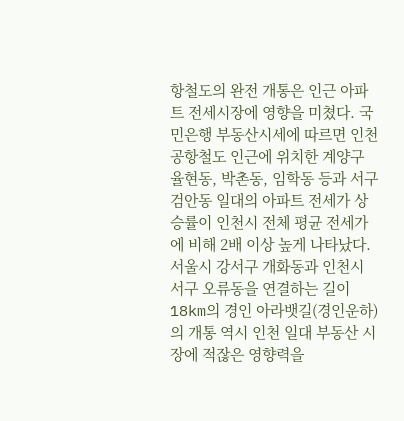항철도의 완전 개통은 인근 아파트 전세시장에 영향을 미쳤다. 국민은행 부동산시세에 따르면 인천공항철도 인근에 위치한 계양구 율현동, 박촌동, 임학동 등과 서구 검안동 일대의 아파트 전세가 상승률이 인천시 전체 평균 전세가에 비해 2배 이상 높게 나타났다.
서울시 강서구 개화동과 인천시 서구 오류동을 연결하는 길이 18km의 경인 아라뱃길(경인운하)의 개통 역시 인천 일대 부동산 시장에 적잖은 영향력을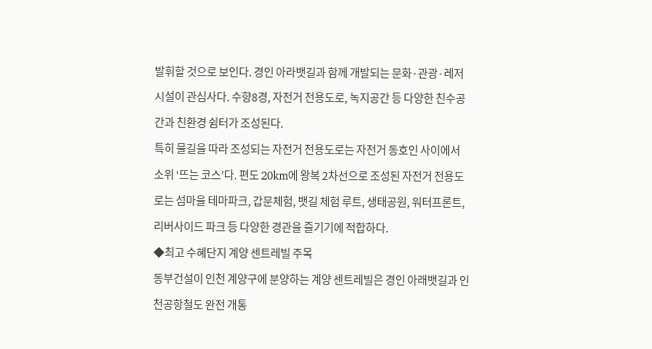발휘할 것으로 보인다. 경인 아라뱃길과 함께 개발되는 문화·관광·레저 시설이 관심사다. 수향8경, 자전거 전용도로, 녹지공간 등 다양한 친수공간과 친환경 쉼터가 조성된다.
특히 물길을 따라 조성되는 자전거 전용도로는 자전거 동호인 사이에서 소위 ‘뜨는 코스’다. 편도 20km에 왕복 2차선으로 조성된 자전거 전용도로는 섬마을 테마파크, 갑문체험, 뱃길 체험 루트, 생태공원, 워터프론트, 리버사이드 파크 등 다양한 경관을 즐기기에 적합하다.
◆최고 수혜단지 계양 센트레빌 주목
동부건설이 인천 계양구에 분양하는 계양 센트레빌은 경인 아래뱃길과 인천공항철도 완전 개통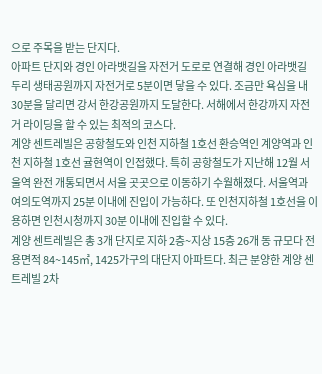으로 주목을 받는 단지다.
아파트 단지와 경인 아라뱃길을 자전거 도로로 연결해 경인 아라뱃길 두리 생태공원까지 자전거로 5분이면 닿을 수 있다. 조금만 욕심을 내 30분을 달리면 강서 한강공원까지 도달한다. 서해에서 한강까지 자전거 라이딩을 할 수 있는 최적의 코스다.
계양 센트레빌은 공항철도와 인천 지하철 1호선 환승역인 계양역과 인천 지하철 1호선 귤현역이 인접했다. 특히 공항철도가 지난해 12월 서울역 완전 개통되면서 서울 곳곳으로 이동하기 수월해졌다. 서울역과 여의도역까지 25분 이내에 진입이 가능하다. 또 인천지하철 1호선을 이용하면 인천시청까지 30분 이내에 진입할 수 있다.
계양 센트레빌은 총 3개 단지로 지하 2층~지상 15층 26개 동 규모다 전용면적 84~145㎡, 1425가구의 대단지 아파트다. 최근 분양한 계양 센트레빌 2차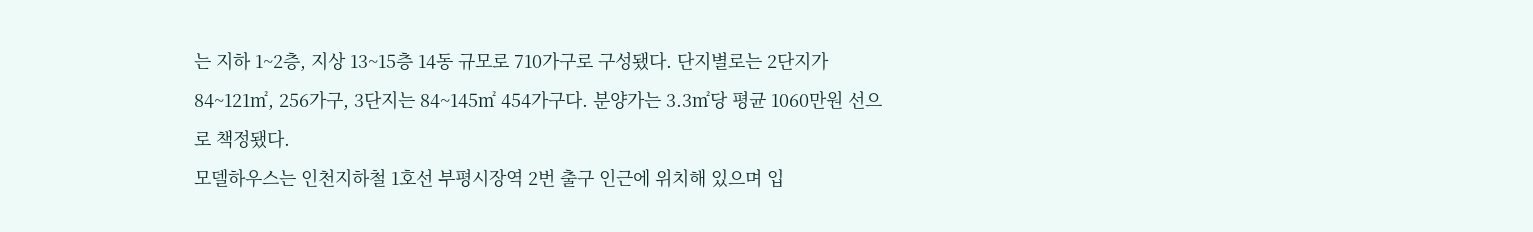는 지하 1~2층, 지상 13~15층 14동 규모로 710가구로 구성됐다. 단지별로는 2단지가 84~121㎡, 256가구, 3단지는 84~145㎡ 454가구다. 분양가는 3.3㎡당 평균 1060만원 선으로 책정됐다.
모델하우스는 인천지하철 1호선 부평시장역 2번 출구 인근에 위치해 있으며 입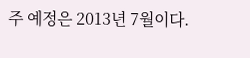주 예정은 2013년 7월이다.